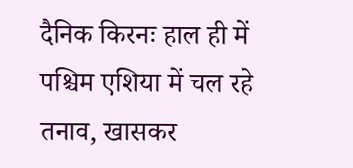दैनिक किरनः हाल ही में पश्चिम एशिया में चल रहे तनाव, खासकर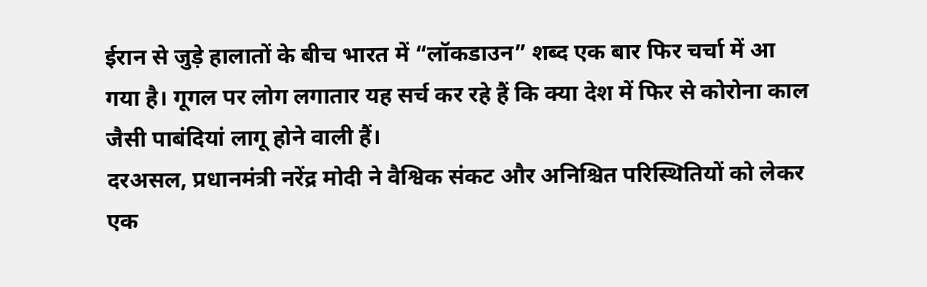ईरान से जुड़े हालातों के बीच भारत में “लॉकडाउन” शब्द एक बार फिर चर्चा में आ गया है। गूगल पर लोग लगातार यह सर्च कर रहे हैं कि क्या देश में फिर से कोरोना काल जैसी पाबंदियां लागू होने वाली हैं।
दरअसल, प्रधानमंत्री नरेंद्र मोदी ने वैश्विक संकट और अनिश्चित परिस्थितियों को लेकर एक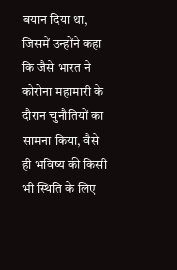बयान दिया था, जिसमें उन्होंने कहा कि जैसे भारत ने कोरोना महामारी के दौरान चुनौतियों का सामना किया, वैसे ही भविष्य की किसी भी स्थिति के लिए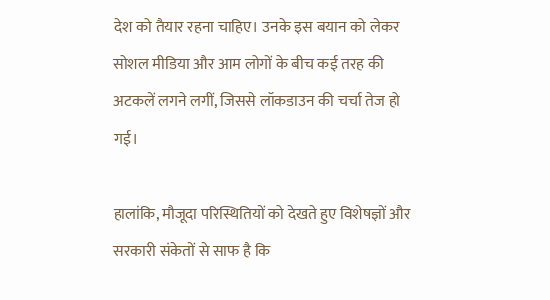देश को तैयार रहना चाहिए। उनके इस बयान को लेकर सोशल मीडिया और आम लोगों के बीच कई तरह की अटकलें लगने लगीं, जिससे लॉकडाउन की चर्चा तेज हो गई।

हालांकि, मौजूदा परिस्थितियों को देखते हुए विशेषज्ञों और सरकारी संकेतों से साफ है कि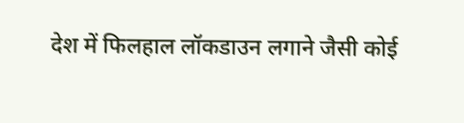देश में फिलहाल लॉकडाउन लगाने जैसी कोई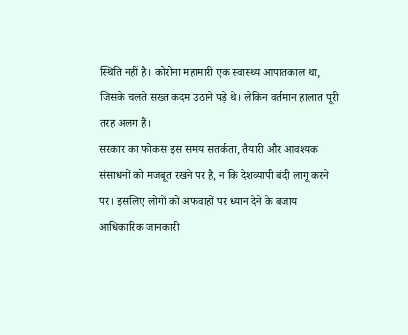स्थिति नहीं है। कोरोना महामारी एक स्वास्थ्य आपातकाल था, जिसके चलते सख्त कदम उठाने पड़े थे। लेकिन वर्तमान हालात पूरी तरह अलग हैं।
सरकार का फोकस इस समय सतर्कता, तैयारी और आवश्यक संसाधनों को मजबूत रखने पर है, न कि देशव्यापी बंदी लागू करने पर। इसलिए लोगों को अफवाहों पर ध्यान देने के बजाय आधिकारिक जानकारी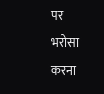पर भरोसा करना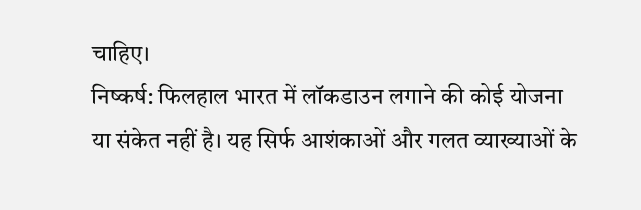चाहिए।
निष्कर्ष: फिलहाल भारत में लॉकडाउन लगाने की कोई योजना या संकेत नहीं है। यह सिर्फ आशंकाओं और गलत व्याख्याओं के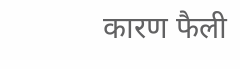कारण फैली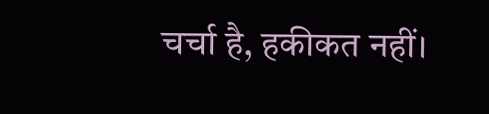चर्चा है, हकीकत नहीं।